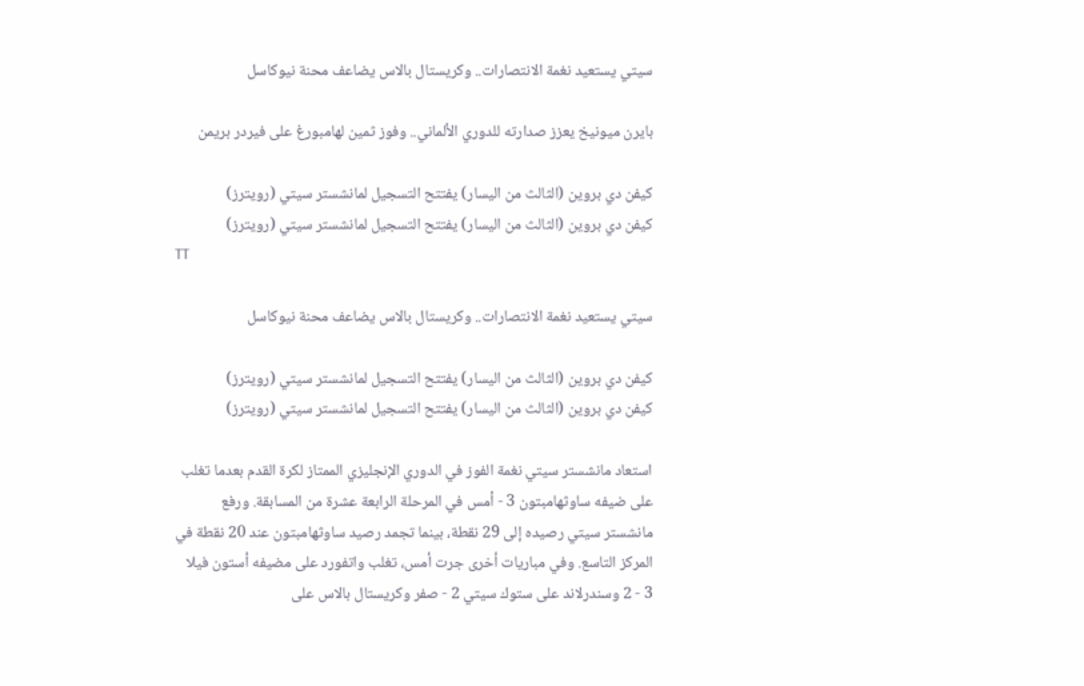سيتي يستعيد نغمة الانتصارات.. وكريستال بالاس يضاعف محنة نيوكاسل

بايرن ميونيخ يعزز صدارته للدوري الألماني.. وفوز ثمين لهامبورغ على فيردر بريمن

كيفن دي بروين (الثالث من اليسار) يفتتح التسجيل لمانشستر سيتي (رويترز)
كيفن دي بروين (الثالث من اليسار) يفتتح التسجيل لمانشستر سيتي (رويترز)
TT

سيتي يستعيد نغمة الانتصارات.. وكريستال بالاس يضاعف محنة نيوكاسل

كيفن دي بروين (الثالث من اليسار) يفتتح التسجيل لمانشستر سيتي (رويترز)
كيفن دي بروين (الثالث من اليسار) يفتتح التسجيل لمانشستر سيتي (رويترز)

استعاد مانشستر سيتي نغمة الفوز في الدوري الإنجليزي الممتاز لكرة القدم بعدما تغلب على ضيفه ساوثهامبتون 3 - أمس في المرحلة الرابعة عشرة من المسابقة. ورفع مانشستر سيتي رصيده إلى 29 نقطة، بينما تجمد رصيد ساوثهامبتون عند 20 نقطة في المركز التاسع. وفي مباريات أخرى جرت أمس، تغلب واتفورد على مضيفه أستون فيلا 3 - 2 وسندرلاند على ستوك سيتي 2 - صفر وكريستال بالاس على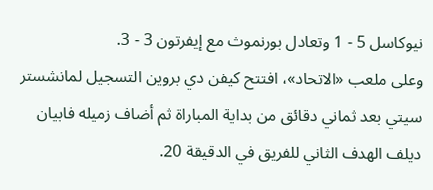نيوكاسل 5 - 1 وتعادل بورنموث مع إيفرتون 3 - 3.
وعلى ملعب «الاتحاد»، افتتح كيفن دي بروين التسجيل لمانشستر سيتي بعد ثماني دقائق من بداية المباراة ثم أضاف زميله فابيان ديلف الهدف الثاني للفريق في الدقيقة 20.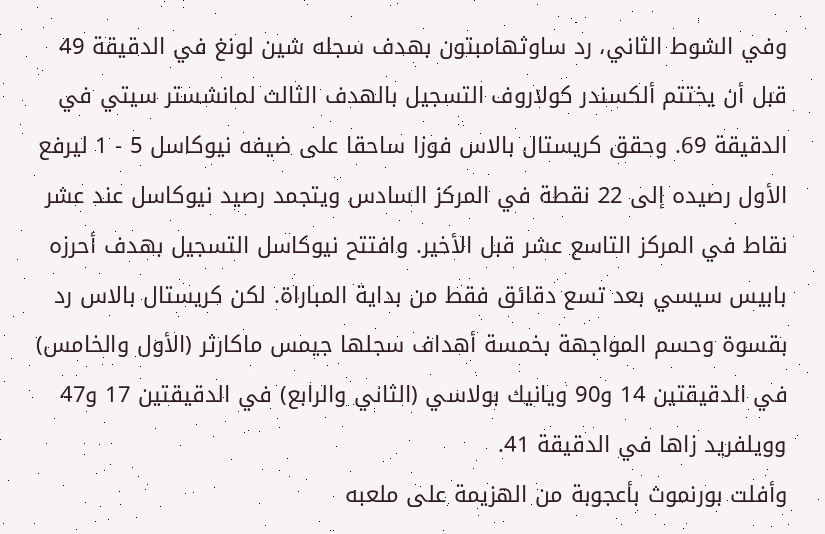وفي الشوط الثاني، رد ساوثهامبتون بهدف سجله شين لونغ في الدقيقة 49
قبل أن يختتم ألكسندر كولاروف التسجيل بالهدف الثالث لمانشستر سيتي في الدقيقة 69. وحقق كريستال بالاس فوزا ساحقا على ضيفه نيوكاسل 5 - 1 ليرفع الأول رصيده إلى 22 نقطة في المركز السادس ويتجمد رصيد نيوكاسل عند عشر نقاط في المركز التاسع عشر قبل الأخير. وافتتح نيوكاسل التسجيل بهدف أحرزه بابيس سيسي بعد تسع دقائق فقط من بداية المباراة. لكن كريستال بالاس رد بقسوة وحسم المواجهة بخمسة أهداف سجلها جيمس ماكارثر (الأول والخامس) في الدقيقتين 14 و90 ويانيك بولاسي (الثاني والرابع) في الدقيقتين 17 و47 وويلفريد زاها في الدقيقة 41.
وأفلت بورنموث بأعجوبة من الهزيمة على ملعبه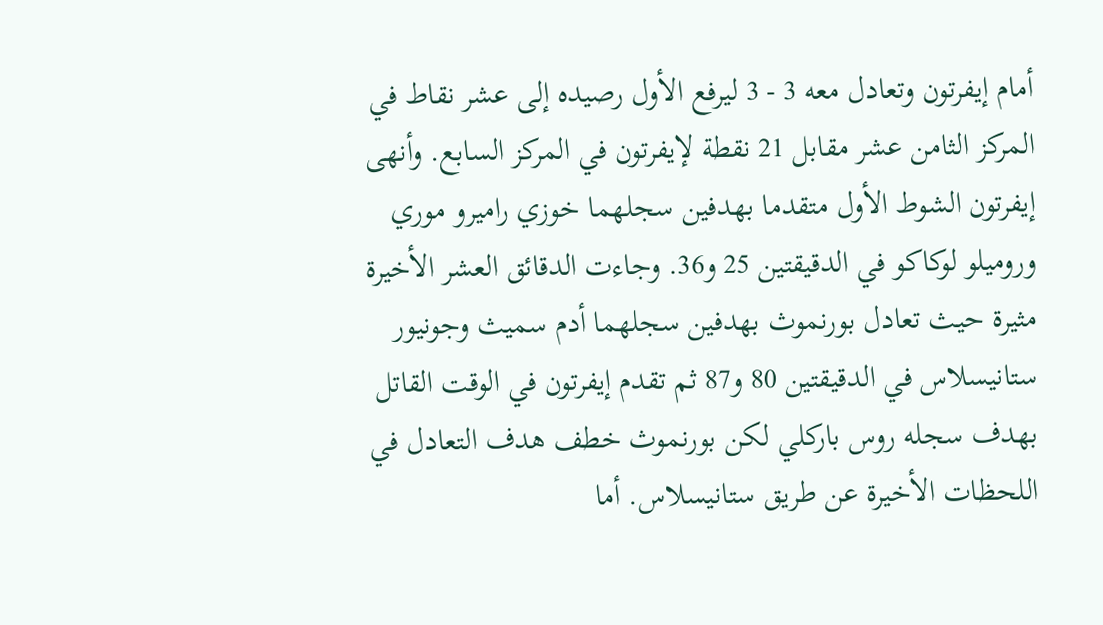أمام إيفرتون وتعادل معه 3 - 3 ليرفع الأول رصيده إلى عشر نقاط في المركز الثامن عشر مقابل 21 نقطة لإيفرتون في المركز السابع. وأنهى إيفرتون الشوط الأول متقدما بهدفين سجلهما خوزي راميرو موري وروميلو لوكاكو في الدقيقتين 25 و36. وجاءت الدقائق العشر الأخيرة مثيرة حيث تعادل بورنموث بهدفين سجلهما أدم سميث وجونيور ستانيسلاس في الدقيقتين 80 و87 ثم تقدم إيفرتون في الوقت القاتل بهدف سجله روس باركلي لكن بورنموث خطف هدف التعادل في اللحظات الأخيرة عن طريق ستانيسلاس. أما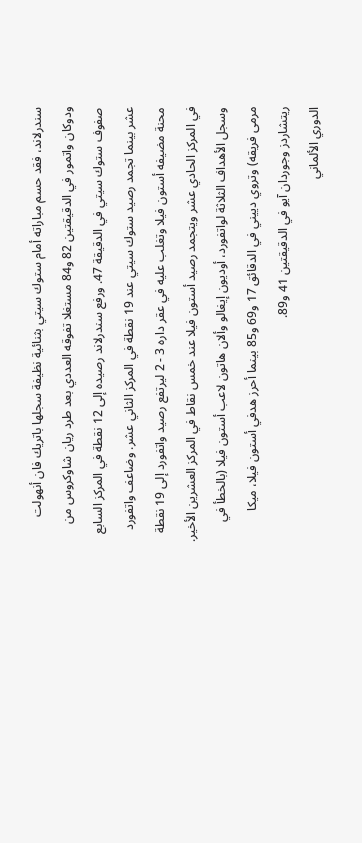سندرلاند، فقد حسم مباراته أمام ستوك سيتي بثنائية نظيفة سجلها باتريك فان أنهولت ودوكان واتمور في الدقيقتين 82 و84 مستغلا تفوقه العددي بعد طرد ريان شاوكروس من صفوف ستوك سيتي في الدقيقة 47. ورفع سندرلاند رصيده إلى 12 نقطة في المركز السابع عشر بينما تجمد رصيد ستوك سيتي عند 19 نقطة في المركز الثاني عشر. وضاعف واتفورد محنة مضيفه أستون فيلا وتغلب عليه في عقر داره 3 - 2 ليرتفع رصيد واتفورد إلى 19 نقطة في المركز الحادي عشر ويتجمد رصيد أستون فيلا عند خمس نقاط في المركز العشرين الأخير. وسجل الأهداف الثلاثة لواتفورد، أوديون إيغالو وألان هاتون لاعب أستون فيلا (بالخطأ في مرمى فريقه) وتروي دييني في الدقائق 17 و69 و85 بينما أحرز هدفي أستون فيلا، ميكا ريتشاردز وجوردان آيو في الدقيقتين 41 و89.
الدوري الألماني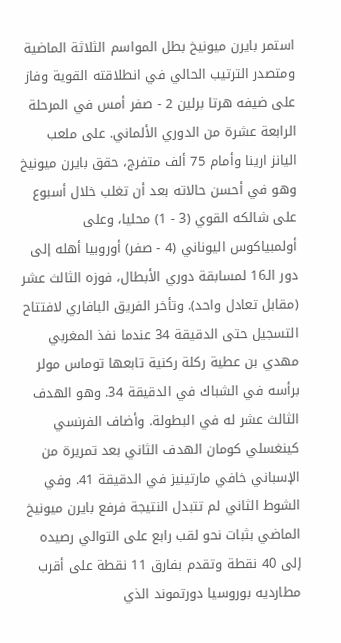استمر بايرن ميونيخ بطل المواسم الثلاثة الماضية ومتصدر الترتيب الحالي في انطلاقته القوية وفاز على ضيفه هرتا برلين 2 - صفر أمس في المرحلة الرابعة عشرة من الدوري الألماني. على ملعب اليانز ارينا وأمام 75 ألف متفرج، حقق بايرن ميونيخ وهو في أحسن حالاته بعد أن تغلب خلال أسبوع على شالكه القوي (3 - 1) محليا، وعلى أولمبياكوس اليوناني (4 - صفر) أوروبيا أهله إلى دور الـ16 لمسابقة دوري الأبطال، فوزه الثالث عشر (مقابل تعادل واحد). وتأخر الفريق البافاري لافتتاح التسجيل حتى الدقيقة 34 عندما نفذ المغربي مهدي بن عطية ركلة ركنية تابعها توماس مولر برأسه في الشباك في الدقيقة 34. وهو الهدف الثالث عشر له في البطولة. وأضاف الفرنسي كينغسلي كومان الهدف الثاني بعد تمريرة من الإسباني خافي مارتينيز في الدقيقة 41. وفي الشوط الثاني لم تتبدل النتيجة فرفع بايرن ميونيخ الماضي بثبات نحو لقب رابع على التوالي رصيده إلى 40 نقطة وتقدم بفارق 11 نقطة على أقرب مطارديه بوروسيا دورتموند الذي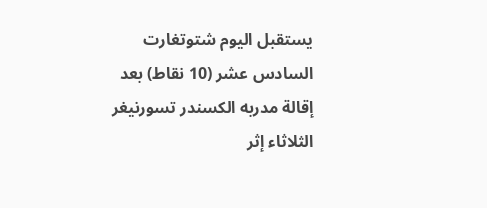يستقبل اليوم شتوتغارت السادس عشر (10 نقاط) بعد إقالة مدربه الكسندر تسورنيغر الثلاثاء إثر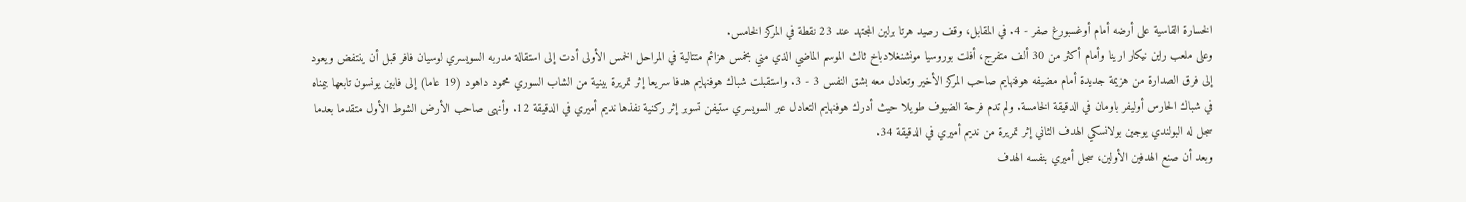الخسارة القاسية على أرضه أمام أوغسبورغ صفر - 4. في المقابل، وقف رصيد هرتا برلين المجتهد عند 23 نقطة في المركز الخامس.
وعلى ملعب راين نيكار ارينا وأمام أكثر من 30 ألف متفرج، أفلت بوروسيا مونشنغلادباخ ثالث الموسم الماضي الذي مني بخمس هزائم متتالية في المراحل الخمس الأولى أدت إلى استقالة مدربه السويسري لوسيان فافر قبل أن ينتفض ويعود إلى فرق الصدارة من هزيمة جديدة أمام مضيفه هوفنهايم صاحب المركز الأخير وتعادل معه بشق النفس 3 - 3. واستقبلت شباك هوفنهايم هدفا سريعا إثر تمريرة بينية من الشاب السوري محمود داهود (19 عاما) إلى فابين يونسون تابعها بيمناه في شباك الحارس أوليفر باومان في الدقيقة الخامسة. ولم تدم فرحة الضيوف طويلا حيث أدرك هوفنهايم التعادل عبر السويسري ستيفن تسوبر إثر ركنية نفذها نديم أميري في الدقيقة 12. وأنهى صاحب الأرض الشوط الأول متقدما بعدما سجل له البولندي يوجين بولانسكي الهدف الثاني إثر تمريرة من نديم أميري في الدقيقة 34.
وبعد أن صنع الهدفين الأولين، سجل أميري بنفسه الهدف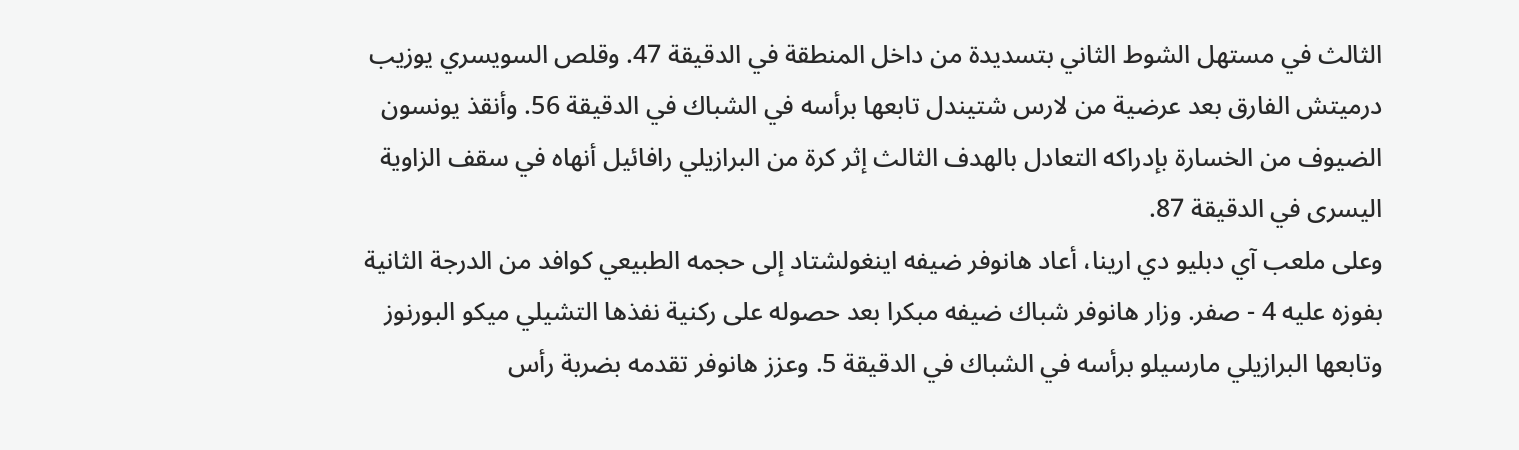الثالث في مستهل الشوط الثاني بتسديدة من داخل المنطقة في الدقيقة 47. وقلص السويسري يوزيب درميتش الفارق بعد عرضية من لارس شتيندل تابعها برأسه في الشباك في الدقيقة 56. وأنقذ يونسون الضيوف من الخسارة بإدراكه التعادل بالهدف الثالث إثر كرة من البرازيلي رافائيل أنهاه في سقف الزاوية اليسرى في الدقيقة 87.
وعلى ملعب آي دبليو دي ارينا، أعاد هانوفر ضيفه اينغولشتاد إلى حجمه الطبيعي كوافد من الدرجة الثانية بفوزه عليه 4 - صفر. وزار هانوفر شباك ضيفه مبكرا بعد حصوله على ركنية نفذها التشيلي ميكو البورنوز وتابعها البرازيلي مارسيلو برأسه في الشباك في الدقيقة 5. وعزز هانوفر تقدمه بضربة رأس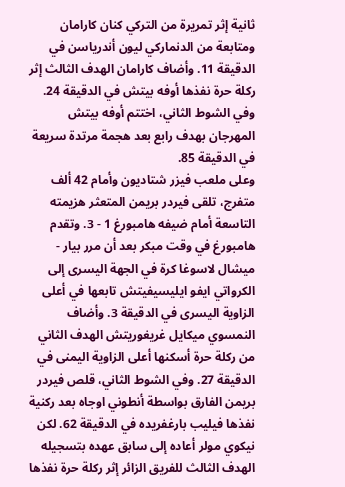ثانية إثر تمريرة من التركي كنان كارامان ومتابعة من الدنماركي ليون أندرياسن في الدقيقة 11. وأضاف كارامان الهدف الثالث إثر ركلة حرة نفذها أوفه بيتش في الدقيقة 24. وفي الشوط الثاني، اختتم أوفه بيتش المهرجان بهدف رابع بعد هجمة مرتدة سريعة في الدقيقة 85.
وعلى ملعب فيزر شتاديون وأمام 42 ألف متفرج، تلقى فيردر بريمن المتعثر هزيمته التاسعة أمام ضيفه هامبورغ 1 - 3. وتقدم هامبورغ في وقت مبكر بعد أن مرر بيار - ميشال لاسوغا كرة في الجهة اليسرى إلى الكرواتي ايفو ايليسيفيتش تابعها في أعلى الزاوية اليسرى في الدقيقة 3. وأضاف النمسوي ميكايل غريغوريتش الهدف الثاني من ركلة حرة أسكنها أعلى الزاوية اليمنى في الدقيقة 27. وفي الشوط الثاني، قلص فيردر بريمن الفارق بواسطة أنطوني اوجاه بعد ركنية نفذها فيليب بارغفريده في الدقيقة 62. لكن نيكوي مولر أعاده إلى سابق عهده بتسجيله الهدف الثالث للفريق الزائر إثر ركلة حرة نفذها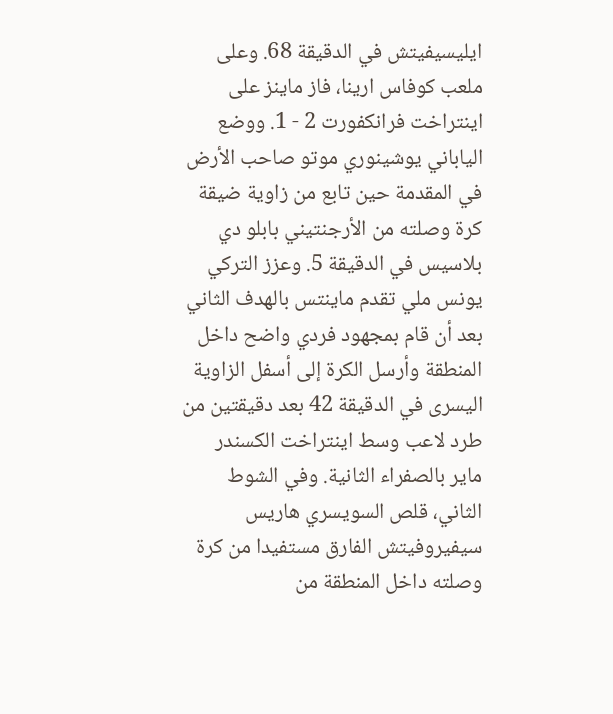ايليسيفيتش في الدقيقة 68. وعلى ملعب كوفاس ارينا، فاز ماينز على اينتراخت فرانكفورت 2 - 1. ووضع الياباني يوشينوري موتو صاحب الأرض في المقدمة حين تابع من زاوية ضيقة كرة وصلته من الأرجنتيني بابلو دي بلاسيس في الدقيقة 5. وعزز التركي يونس ملي تقدم ماينتس بالهدف الثاني بعد أن قام بمجهود فردي واضح داخل المنطقة وأرسل الكرة إلى أسفل الزاوية اليسرى في الدقيقة 42 بعد دقيقتين من طرد لاعب وسط اينتراخت الكسندر ماير بالصفراء الثانية. وفي الشوط الثاني، قلص السويسري هاريس سيفيروفيتش الفارق مستفيدا من كرة وصلته داخل المنطقة من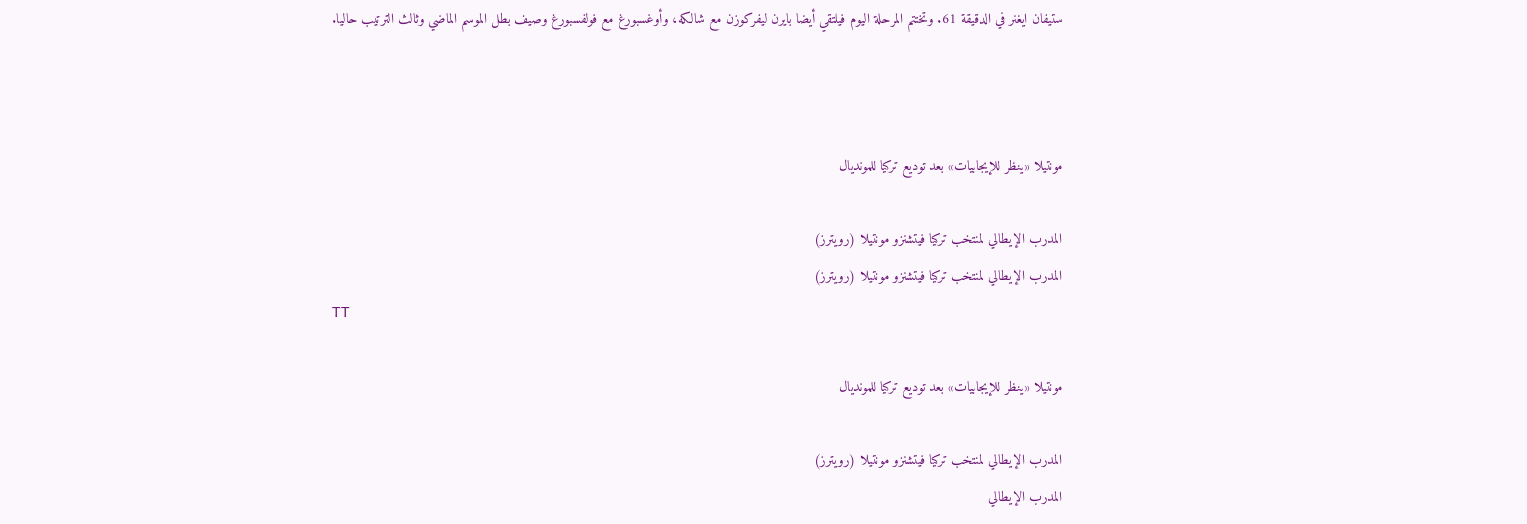ستيفان ايغنر في الدقيقة 61. وتختتم المرحلة اليوم فيلتقي أيضا بايرن ليفركوزن مع شالكه، وأوغسبورغ مع فولفسبورغ وصيف بطل الموسم الماضي وثالث الترتيب حاليا.



مونتيلا «ينظر للإيجابيات» بعد توديع تركيا للمونديال

المدرب الإيطالي لمنتخب تركيا فيتشنزو مونتيلا (رويترز)
المدرب الإيطالي لمنتخب تركيا فيتشنزو مونتيلا (رويترز)
TT

مونتيلا «ينظر للإيجابيات» بعد توديع تركيا للمونديال

المدرب الإيطالي لمنتخب تركيا فيتشنزو مونتيلا (رويترز)
المدرب الإيطالي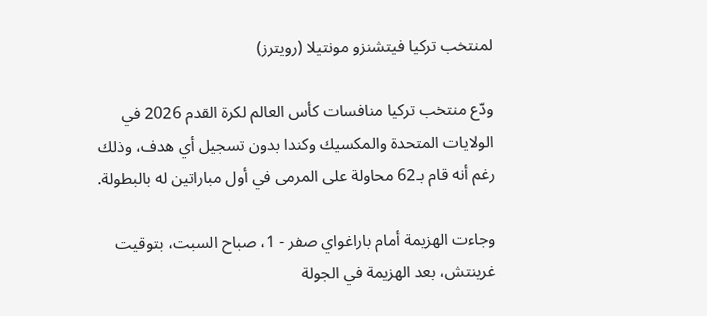لمنتخب تركيا فيتشنزو مونتيلا (رويترز)

ودّع منتخب تركيا منافسات كأس العالم لكرة القدم 2026 في الولايات المتحدة والمكسيك وكندا بدون تسجيل أي هدف، وذلك رغم أنه قام بـ62 محاولة على المرمى في أول مباراتين له بالبطولة.

وجاءت الهزيمة أمام باراغواي صفر - 1، صباح السبت، بتوقيت غرينتش، بعد الهزيمة في الجولة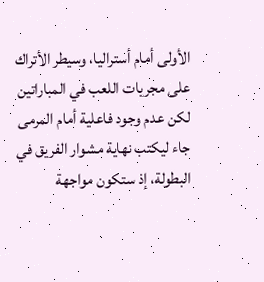الأولى أمام أستراليا، وسيطر الأتراك على مجريات اللعب في المباراتين لكن عدم وجود فاعلية أمام المرمى جاء ليكتب نهاية مشوار الفريق في البطولة، إذ ستكون مواجهة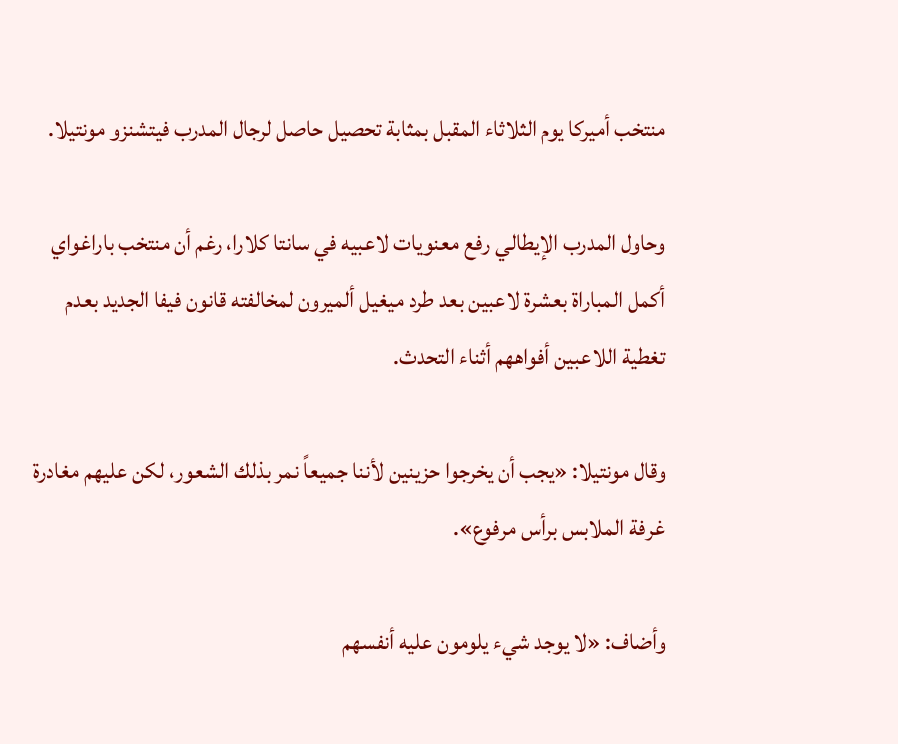منتخب أميركا يوم الثلاثاء المقبل بمثابة تحصيل حاصل لرجال المدرب فيتشنزو مونتيلا.

وحاول المدرب الإيطالي رفع معنويات لاعبيه في سانتا كلارا، رغم أن منتخب باراغواي أكمل المباراة بعشرة لاعبين بعد طرد ميغيل ألميرون لمخالفته قانون فيفا الجديد بعدم تغطية اللاعبين أفواههم أثناء التحدث.

وقال مونتيلا: «يجب أن يخرجوا حزينين لأننا جميعاً نمر بذلك الشعور، لكن عليهم مغادرة غرفة الملابس برأس مرفوع».

وأضاف: «لا يوجد شيء يلومون عليه أنفسهم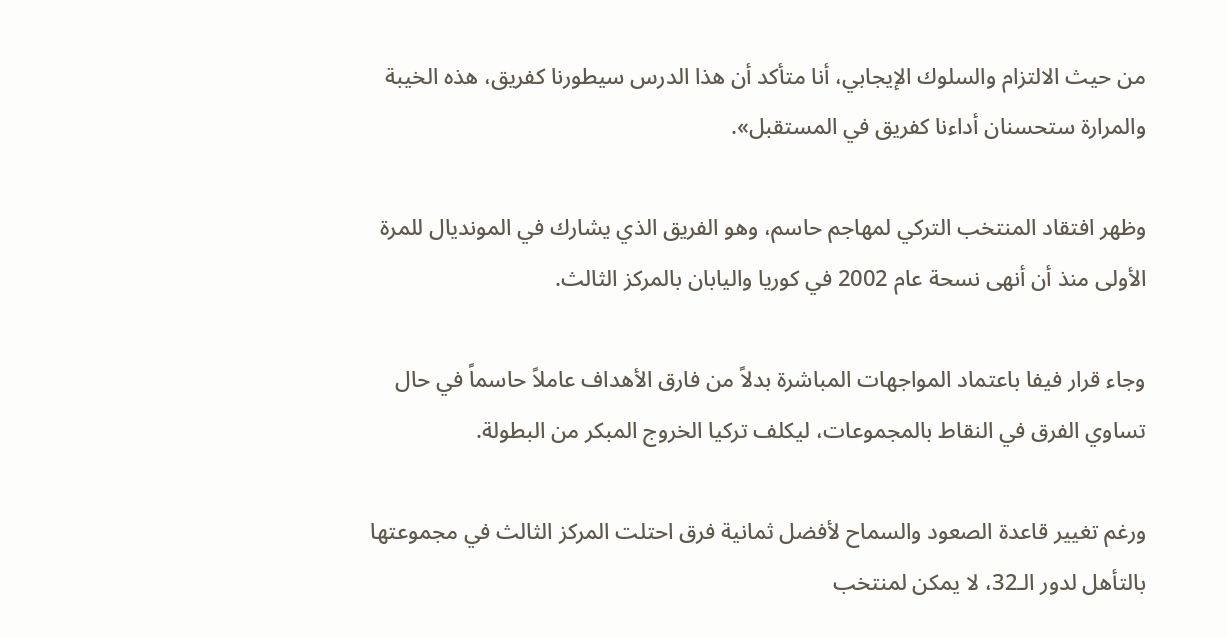من حيث الالتزام والسلوك الإيجابي، أنا متأكد أن هذا الدرس سيطورنا كفريق، هذه الخيبة والمرارة ستحسنان أداءنا كفريق في المستقبل».

وظهر افتقاد المنتخب التركي لمهاجم حاسم، وهو الفريق الذي يشارك في المونديال للمرة الأولى منذ أن أنهى نسحة عام 2002 في كوريا واليابان بالمركز الثالث.

وجاء قرار فيفا باعتماد المواجهات المباشرة بدلاً من فارق الأهداف عاملاً حاسماً في حال تساوي الفرق في النقاط بالمجموعات، ليكلف تركيا الخروج المبكر من البطولة.

ورغم تغيير قاعدة الصعود والسماح لأفضل ثمانية فرق احتلت المركز الثالث في مجموعتها بالتأهل لدور الـ32، لا يمكن لمنتخب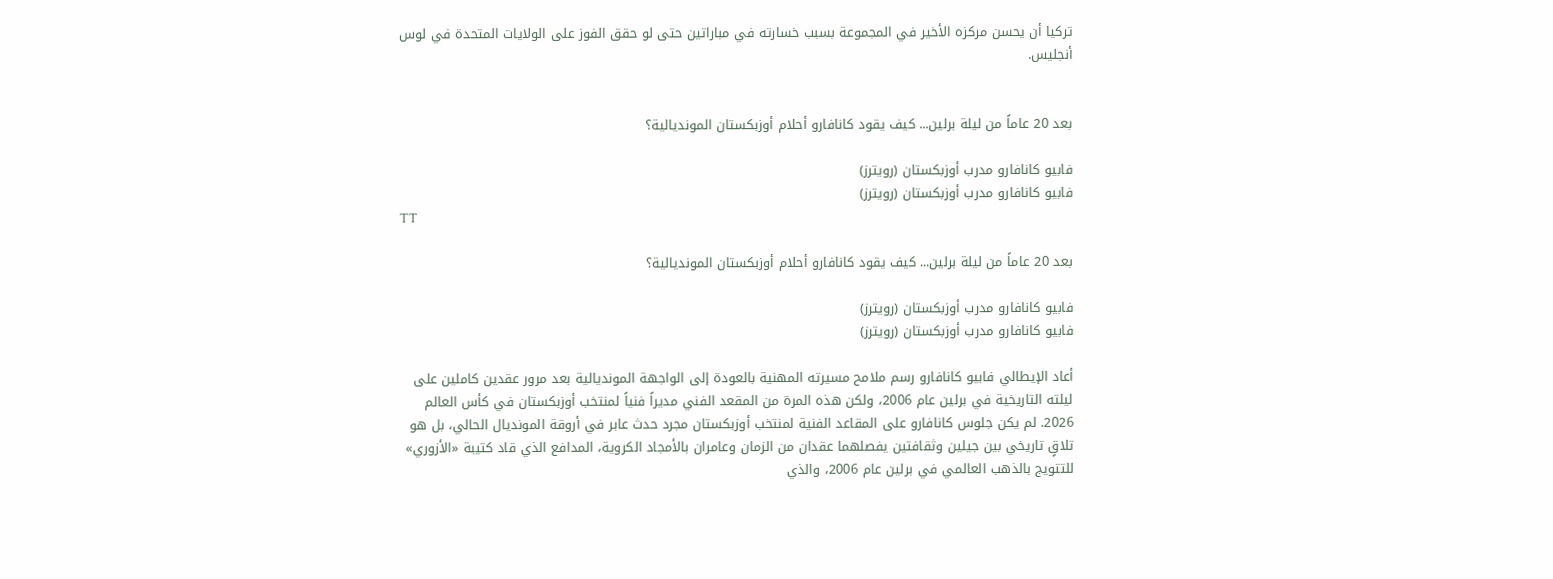تركيا أن يحسن مركزه الأخير في المجموعة بسبب خسارته في مباراتين حتى لو حقق الفوز على الولايات المتحدة في لوس أنجليس.


بعد 20 عاماً من ليلة برلين... كيف يقود كانافارو أحلام أوزبكستان المونديالية؟

فابيو كانافارو مدرب أوزبكستان (رويترز)
فابيو كانافارو مدرب أوزبكستان (رويترز)
TT

بعد 20 عاماً من ليلة برلين... كيف يقود كانافارو أحلام أوزبكستان المونديالية؟

فابيو كانافارو مدرب أوزبكستان (رويترز)
فابيو كانافارو مدرب أوزبكستان (رويترز)

أعاد الإيطالي فابيو كانافارو رسم ملامح مسيرته المهنية بالعودة إلى الواجهة المونديالية بعد مرور عقدين كاملين على ليلته التاريخية في برلين عام 2006، ولكن هذه المرة من المقعد الفني مديراً فنياً لمنتخب أوزبكستان في كأس العالم 2026. لم يكن جلوس كانافارو على المقاعد الفنية لمنتخب أوزبكستان مجرد حدث عابر في أروقة المونديال الحالي، بل هو تلاقٍ تاريخي بين جيلين وثقافتين يفصلهما عقدان من الزمان وعامران بالأمجاد الكروية، المدافع الذي قاد كتيبة «الأزوري» للتتويج بالذهب العالمي في برلين عام 2006، والذي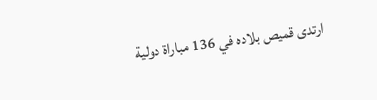ارتدى قميص بلاده في 136 مباراة دولية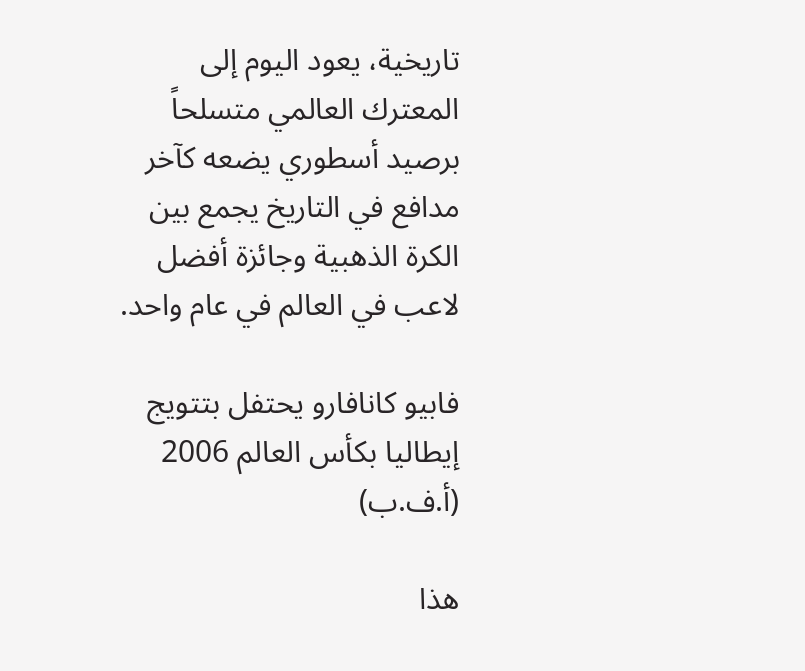تاريخية، يعود اليوم إلى المعترك العالمي متسلحاً برصيد أسطوري يضعه كآخر مدافع في التاريخ يجمع بين الكرة الذهبية وجائزة أفضل لاعب في العالم في عام واحد.

فابيو كانافارو يحتفل بتتويج إيطاليا بكأس العالم 2006 (أ.ف.ب)

هذا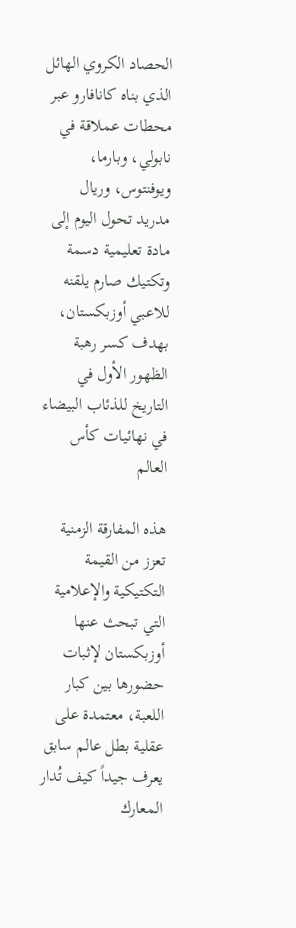الحصاد الكروي الهائل الذي بناه كانافارو عبر محطات عملاقة في نابولي، وبارما، ويوفنتوس، وريال مدريد تحول اليوم إلى مادة تعليمية دسمة وتكتيك صارم يلقنه للاعبي أوزبكستان، بهدف كسر رهبة الظهور الأول في التاريخ للذئاب البيضاء في نهائيات كأس العالم

هذه المفارقة الزمنية تعزز من القيمة التكتيكية والإعلامية التي تبحث عنها أوزبكستان لإثبات حضورها بين كبار اللعبة، معتمدة على عقلية بطل عالم سابق يعرف جيداً كيف تُدار المعارك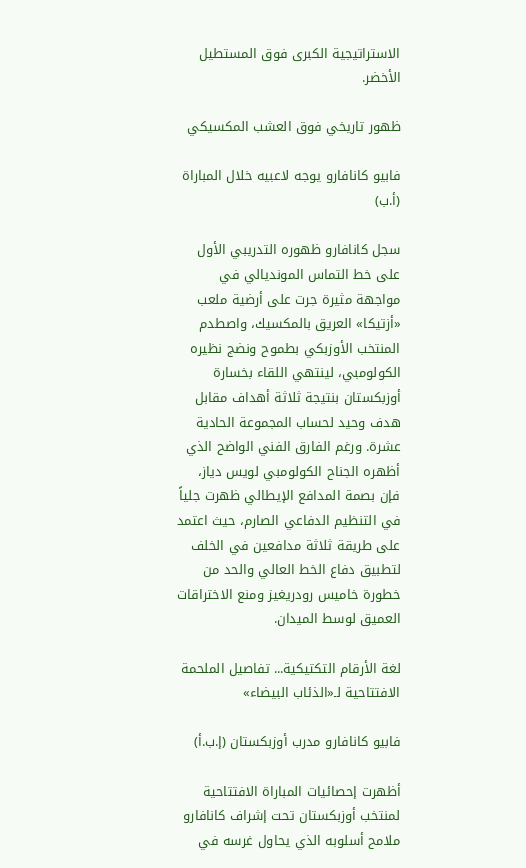الاستراتيجية الكبرى فوق المستطيل الأخضر.

ظهور تاريخي فوق العشب المكسيكي

فابيو كانافارو يوجه لاعبيه خلال المباراة (أ.ب)

سجل كانافارو ظهوره التدريبي الأول على خط التماس المونديالي في مواجهة مثيرة جرت على أرضية ملعب «أزتيكا» العريق بالمكسيك، واصطدم المنتخب الأوزبكي بطموح ونضج نظيره الكولومبي، لينتهي اللقاء بخسارة أوزبكستان بنتيجة ثلاثة أهداف مقابل هدف وحيد لحساب المجموعة الحادية عشرة. ورغم الفارق الفني الواضح الذي أظهره الجناح الكولومبي لويس دياز، فإن بصمة المدافع الإيطالي ظهرت جلياً في التنظيم الدفاعي الصارم، حيث اعتمد على طريقة ثلاثة مدافعين في الخلف لتطبيق دفاع الخط العالي والحد من خطورة خاميس رودريغيز ومنع الاختراقات العميق لوسط الميدان.

لغة الأرقام التكتيكية... تفاصيل الملحمة الافتتاحية لـ«الذئاب البيضاء»

فابيو كانافارو مدرب أوزبكستان (إ.ب.أ)

أظهرت إحصائيات المباراة الافتتاحية لمنتخب أوزبكستان تحت إشراف كانافارو ملامح أسلوبه الذي يحاول غرسه في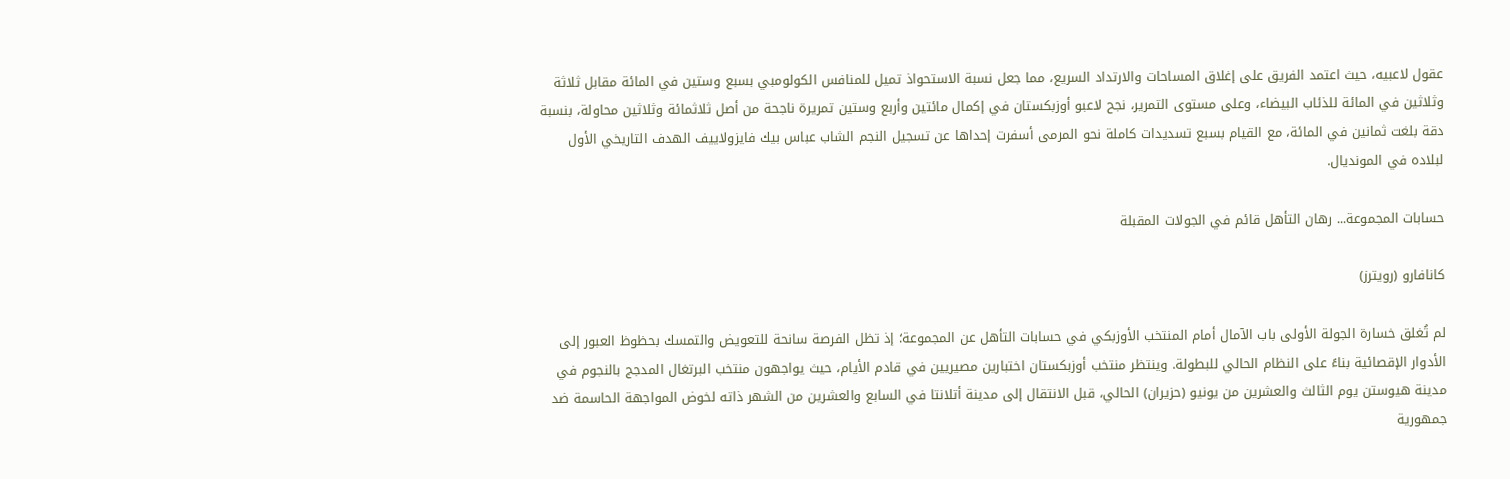عقول لاعبيه، حيث اعتمد الفريق على إغلاق المساحات والارتداد السريع، مما جعل نسبة الاستحواذ تميل للمنافس الكولومبي بسبع وستين في المائة مقابل ثلاثة وثلاثين في المائة للذئاب البيضاء، وعلى مستوى التمرير، نجح لاعبو أوزبكستان في إكمال مائتين وأربع وستين تمريرة ناجحة من أصل ثلاثمائة وثلاثين محاولة، بنسبة دقة بلغت ثمانين في المائة، مع القيام بسبع تسديدات كاملة نحو المرمى أسفرت إحداها عن تسجيل النجم الشاب عباس بيك فايزولاييف الهدف التاريخي الأول لبلاده في المونديال.

حسابات المجموعة... رهان التأهل قائم في الجولات المقبلة

كانافارو (رويترز)

لم تُغلق خسارة الجولة الأولى باب الآمال أمام المنتخب الأوزبكي في حسابات التأهل عن المجموعة؛ إذ تظل الفرصة سانحة للتعويض والتمسك بحظوظ العبور إلى الأدوار الإقصائية بناءً على النظام الحالي للبطولة. وينتظر منتخب أوزبكستان اختبارين مصيريين في قادم الأيام، حيث يواجهون منتخب البرتغال المدجج بالنجوم في مدينة هيوستن يوم الثالث والعشرين من يونيو (حزيران) الحالي، قبل الانتقال إلى مدينة أتلانتا في السابع والعشرين من الشهر ذاته لخوض المواجهة الحاسمة ضد جمهورية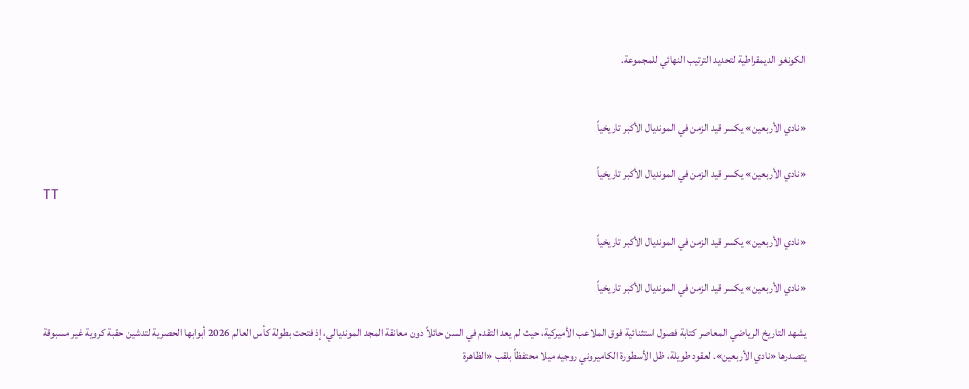الكونغو الديمقراطية لتحديد الترتيب النهائي للمجموعة.


«نادي الأربعين» يكسر قيد الزمن في المونديال الأكبر تاريخياً

«نادي الأربعين» يكسر قيد الزمن في المونديال الأكبر تاريخياً
TT

«نادي الأربعين» يكسر قيد الزمن في المونديال الأكبر تاريخياً

«نادي الأربعين» يكسر قيد الزمن في المونديال الأكبر تاريخياً

يشهد التاريخ الرياضي المعاصر كتابة فصول استثنائية فوق الملاعب الأميركية، حيث لم يعد التقدم في السن حائلاً دون معانقة المجد المونديالي، إذ فتحت بطولة كأس العالم 2026 أبوابها الحصرية لتدشين حقبة كروية غير مسبوقة يتصدرها «نادي الأربعين». لعقود طويلة، ظل الأسطورة الكاميروني روجيه ميلا محتفظاً بلقب «الظاهرة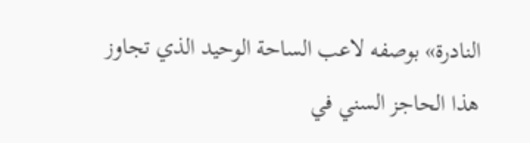النادرة» بوصفه لاعب الساحة الوحيد الذي تجاوز هذا الحاجز السني في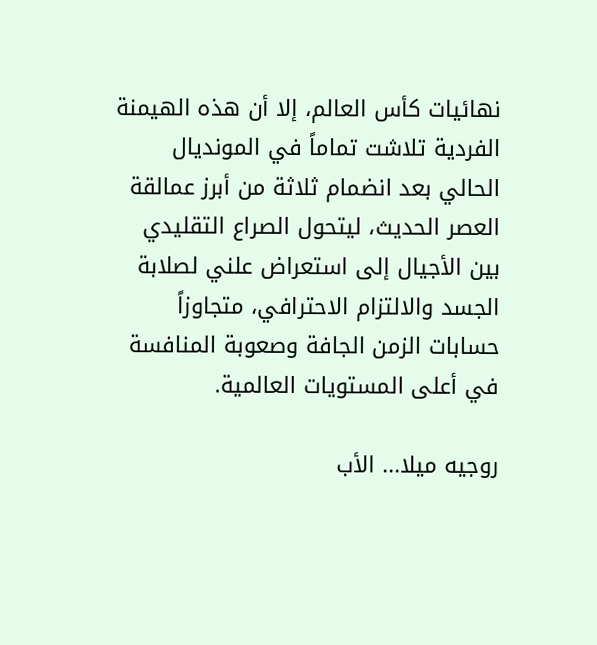نهائيات كأس العالم، إلا أن هذه الهيمنة الفردية تلاشت تماماً في المونديال الحالي بعد انضمام ثلاثة من أبرز عمالقة العصر الحديث، ليتحول الصراع التقليدي بين الأجيال إلى استعراض علني لصلابة الجسد والالتزام الاحترافي، متجاوزاً حسابات الزمن الجافة وصعوبة المنافسة في أعلى المستويات العالمية.

روجيه ميلا... الأب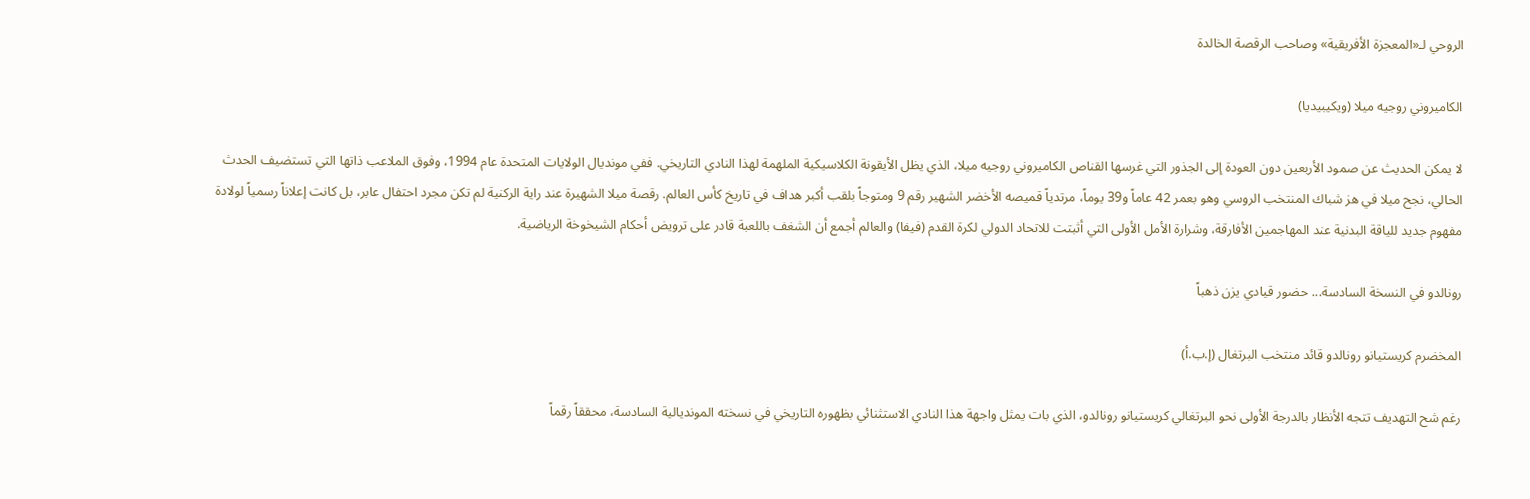الروحي لـ«المعجزة الأفريقية» وصاحب الرقصة الخالدة

الكاميروني روجيه ميلا (ويكيبيديا)

لا يمكن الحديث عن صمود الأربعين دون العودة إلى الجذور التي غرسها القناص الكاميروني روجيه ميلا، الذي يظل الأيقونة الكلاسيكية الملهمة لهذا النادي التاريخي. ففي مونديال الولايات المتحدة عام 1994، وفوق الملاعب ذاتها التي تستضيف الحدث الحالي، نجح ميلا في هز شباك المنتخب الروسي وهو بعمر 42 عاماً و39 يوماً، مرتدياً قميصه الأخضر الشهير رقم 9 ومتوجاً بلقب أكبر هداف في تاريخ كأس العالم. رقصة ميلا الشهيرة عند راية الركنية لم تكن مجرد احتفال عابر، بل كانت إعلاناً رسمياً لولادة مفهوم جديد للياقة البدنية عند المهاجمين الأفارقة، وشرارة الأمل الأولى التي أثبتت للاتحاد الدولي لكرة القدم (فيفا) والعالم أجمع أن الشغف باللعبة قادر على ترويض أحكام الشيخوخة الرياضية.

رونالدو في النسخة السادسة... حضور قيادي يزن ذهباً

المخضرم كريستيانو رونالدو قائد منتخب البرتغال (إ.ب.أ)

رغم شح التهديف تتجه الأنظار بالدرجة الأولى نحو البرتغالي كريستيانو رونالدو، الذي بات يمثل واجهة هذا النادي الاستثنائي بظهوره التاريخي في نسخته المونديالية السادسة، محققاً رقماً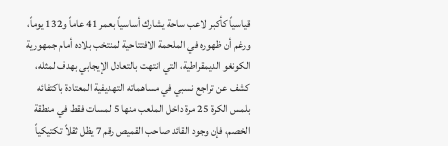قياسياً كأكبر لاعب ساحة يشارك أساسياً بعمر 41 عاماً و132 يوماً، ورغم أن ظهوره في الملحمة الافتتاحية لمنتخب بلاده أمام جمهورية الكونغو الديمقراطية، التي انتهت بالتعادل الإيجابي بهدف لمثله، كشف عن تراجع نسبي في مساهماته التهديفية المعتادة باكتفائه بلمس الكرة 25 مرة داخل الملعب منها 5 لمسات فقط في منطقة الخصم، فإن وجود القائد صاحب القميص رقم 7 يظل ثقلاً تكتيكياً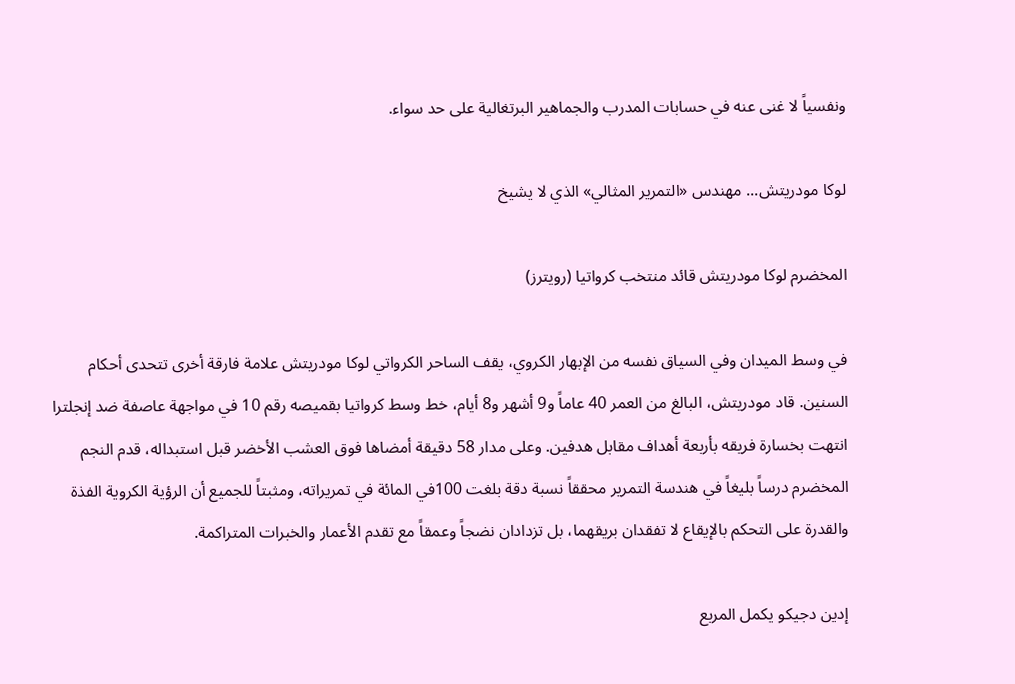ونفسياً لا غنى عنه في حسابات المدرب والجماهير البرتغالية على حد سواء.

لوكا مودريتش... مهندس «التمرير المثالي» الذي لا يشيخ

المخضرم لوكا مودريتش قائد منتخب كرواتيا (رويترز)

في وسط الميدان وفي السياق نفسه من الإبهار الكروي، يقف الساحر الكرواتي لوكا مودريتش علامة فارقة أخرى تتحدى أحكام السنين. قاد مودريتش، البالغ من العمر 40 عاماً و9 أشهر و8 أيام، خط وسط كرواتيا بقميصه رقم 10 في مواجهة عاصفة ضد إنجلترا انتهت بخسارة فريقه بأربعة أهداف مقابل هدفين. وعلى مدار 58 دقيقة أمضاها فوق العشب الأخضر قبل استبداله، قدم النجم المخضرم درساً بليغاً في هندسة التمرير محققاً نسبة دقة بلغت 100في المائة في تمريراته، ومثبتاً للجميع أن الرؤية الكروية الفذة والقدرة على التحكم بالإيقاع لا تفقدان بريقهما، بل تزدادان نضجاً وعمقاً مع تقدم الأعمار والخبرات المتراكمة.

إدين دجيكو يكمل المربع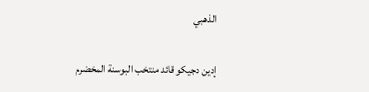الذهبي

إدين دجيكو قائد منتخب البوسنة المخضرم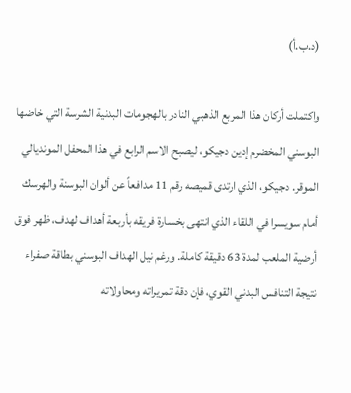(د.ب.أ)

واكتملت أركان هذا المربع الذهبي النادر بالهجومات البدنية الشرسة التي خاضها البوسني المخضرم إدين دجيكو، ليصبح الاسم الرابع في هذا المحفل المونديالي الموقر. دجيكو، الذي ارتدى قميصه رقم 11 مدافعاً عن ألوان البوسنة والهرسك أمام سويسرا في اللقاء الذي انتهى بخسارة فريقه بأربعة أهداف لهدف، ظهر فوق أرضية الملعب لمدة 63 دقيقة كاملة. ورغم نيل الهداف البوسني بطاقة صفراء نتيجة التنافس البدني القوي، فإن دقة تمريراته ومحاولاته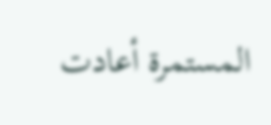المستمرة أعادت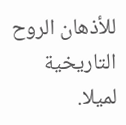للأذهان الروح التاريخية لميلا.